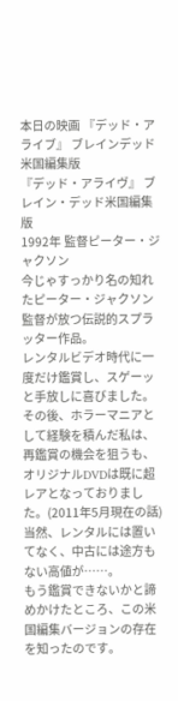本日の映画 『デッド・アライブ』 ブレインデッド 米国編集版
『デッド・アライヴ』 ブレイン・デッド米国編集版
1992年 監督ピーター・ジャクソン
今じゃすっかり名の知れたピーター・ジャクソン監督が放つ伝説的スプラッター作品。
レンタルビデオ時代に一度だけ鑑賞し、スゲーッと手放しに喜びました。
その後、ホラーマニアとして経験を積んだ私は、再鑑賞の機会を狙うも、オリジナルDVDは既に超レアとなっておりました。(2011年5月現在の話)
当然、レンタルには置いてなく、中古には途方もない高値が……。
もう鑑賞できないかと諦めかけたところ、この米国編集バージョンの存在を知ったのです。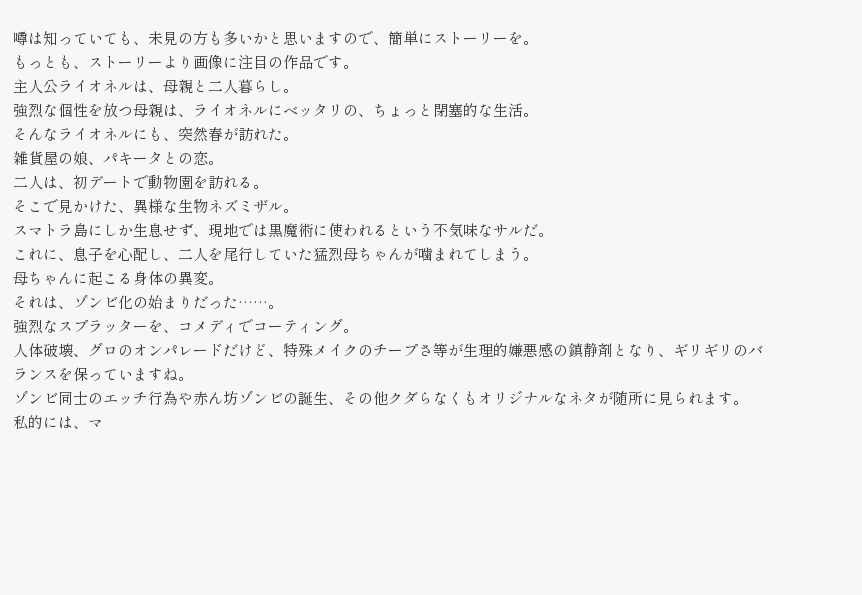噂は知っていても、未見の方も多いかと思いますので、簡単にストーリーを。
もっとも、ストーリーより画像に注目の作品です。
主人公ライオネルは、母親と二人暮らし。
強烈な個性を放つ母親は、ライオネルにベッタリの、ちょっと閉塞的な生活。
そんなライオネルにも、突然春が訪れた。
雑貨屋の娘、パキータとの恋。
二人は、初デートで動物園を訪れる。
そこで見かけた、異様な生物ネズミザル。
スマトラ島にしか生息せず、現地では黒魔術に使われるという不気味なサルだ。
これに、息子を心配し、二人を尾行していた猛烈母ちゃんが噛まれてしまう。
母ちゃんに起こる身体の異変。
それは、ゾンビ化の始まりだった……。
強烈なスプラッターを、コメディでコーティング。
人体破壊、グロのオンパレードだけど、特殊メイクのチープさ等が生理的嫌悪感の鎮静剤となり、ギリギリのバランスを保っていますね。
ゾンビ同士のエッチ行為や赤ん坊ゾンビの誕生、その他クダらなくもオリジナルなネタが随所に見られます。
私的には、マ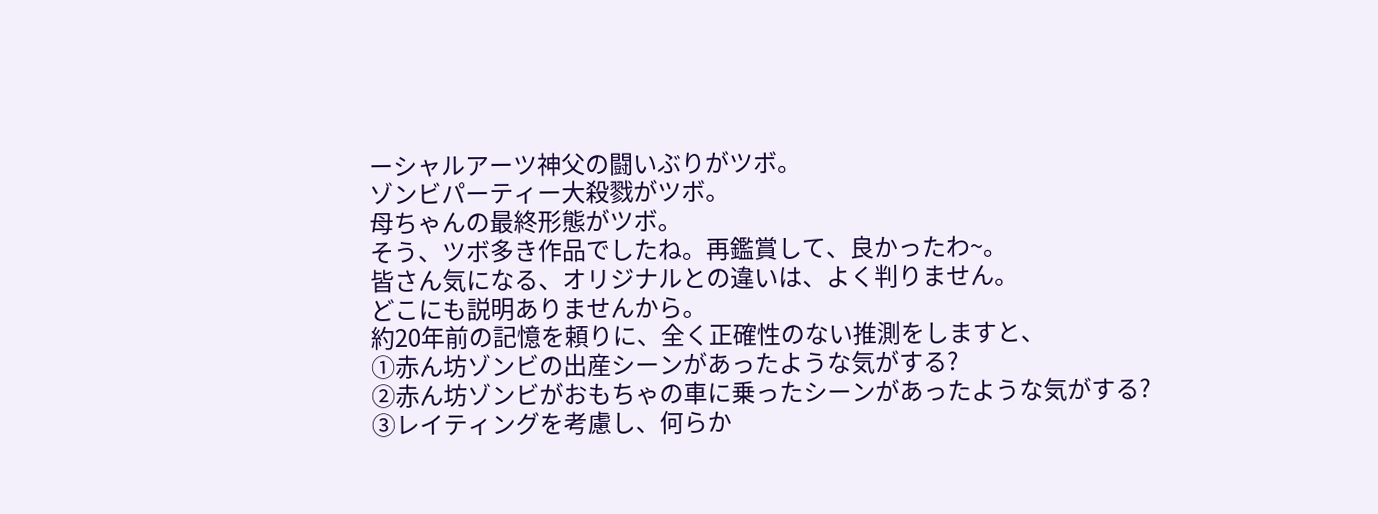ーシャルアーツ神父の闘いぶりがツボ。
ゾンビパーティー大殺戮がツボ。
母ちゃんの最終形態がツボ。
そう、ツボ多き作品でしたね。再鑑賞して、良かったわ~。
皆さん気になる、オリジナルとの違いは、よく判りません。
どこにも説明ありませんから。
約20年前の記憶を頼りに、全く正確性のない推測をしますと、
①赤ん坊ゾンビの出産シーンがあったような気がする?
②赤ん坊ゾンビがおもちゃの車に乗ったシーンがあったような気がする?
③レイティングを考慮し、何らか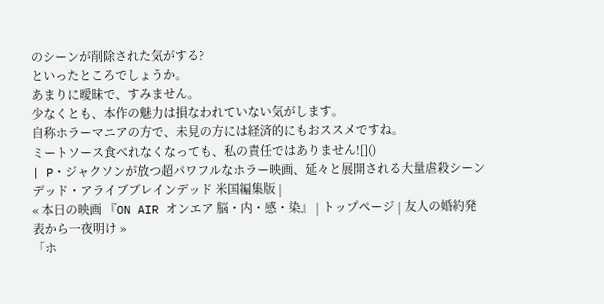のシーンが削除された気がする?
といったところでしょうか。
あまりに曖昧で、すみません。
少なくとも、本作の魅力は損なわれていない気がします。
自称ホラーマニアの方で、未見の方には経済的にもおススメですね。
ミートソース食べれなくなっても、私の責任ではありません![]()
| P・ジャクソンが放つ超パワフルなホラー映画、延々と展開される大量虐殺シーンデッド・アライブブレインデッド 米国編集版 |
« 本日の映画 『ON AIR オンエア 脳・内・感・染』 | トップページ | 友人の婚約発表から一夜明け »
「ホ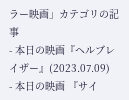ラー映画」カテゴリの記事
- 本日の映画『ヘルブレイザー』(2023.07.09)
- 本日の映画 『サイ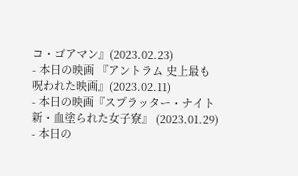コ・ゴアマン』(2023.02.23)
- 本日の映画 『アントラム 史上最も呪われた映画』(2023.02.11)
- 本日の映画『スプラッター・ナイト 新・血塗られた女子寮』 (2023.01.29)
- 本日の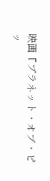映画『プラネット・オブ・ピッ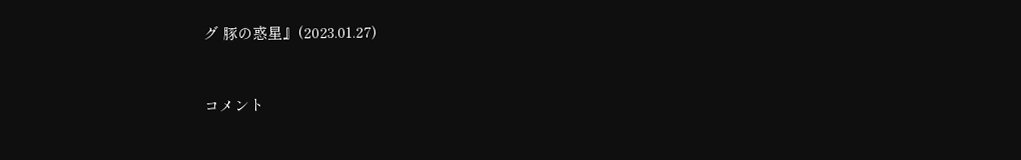グ 豚の惑星』(2023.01.27)


コメント